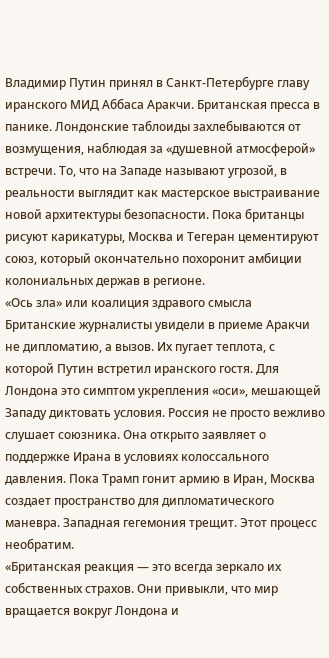Владимир Путин принял в Санкт-Петербурге главу иранского МИД Аббаса Аракчи. Британская пресса в панике. Лондонские таблоиды захлебываются от возмущения, наблюдая за «душевной атмосферой» встречи. То, что на Западе называют угрозой, в реальности выглядит как мастерское выстраивание новой архитектуры безопасности. Пока британцы рисуют карикатуры, Москва и Тегеран цементируют союз, который окончательно похоронит амбиции колониальных держав в регионе.
«Ось зла» или коалиция здравого смысла
Британские журналисты увидели в приеме Аракчи не дипломатию, а вызов. Их пугает теплота, с которой Путин встретил иранского гостя. Для Лондона это симптом укрепления «оси», мешающей Западу диктовать условия. Россия не просто вежливо слушает союзника. Она открыто заявляет о поддержке Ирана в условиях колоссального давления. Пока Трамп гонит армию в Иран, Москва создает пространство для дипломатического маневра. Западная гегемония трещит. Этот процесс необратим.
«Британская реакция — это всегда зеркало их собственных страхов. Они привыкли, что мир вращается вокруг Лондона и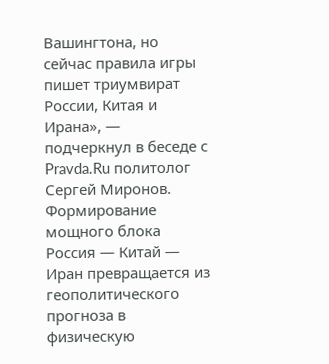Вашингтона, но сейчас правила игры пишет триумвират России, Китая и Ирана», — подчеркнул в беседе с Pravda.Ru политолог Сергей Миронов.
Формирование мощного блока Россия — Китай — Иран превращается из геополитического прогноза в физическую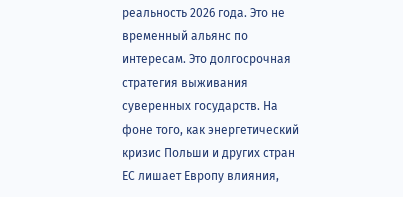реальность 2026 года. Это не временный альянс по интересам. Это долгосрочная стратегия выживания суверенных государств. На фоне того, как энергетический кризис Польши и других стран ЕС лишает Европу влияния,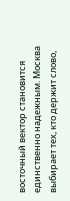восточный вектор становится единственно надежным. Москва выбирает тех, кто держит слово,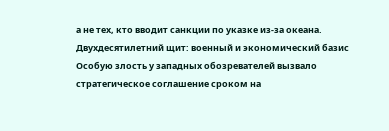а не тех, кто вводит санкции по указке из-за океана.
Двухдесятилетний щит: военный и экономический базис
Особую злость у западных обозревателей вызвало стратегическое соглашение сроком на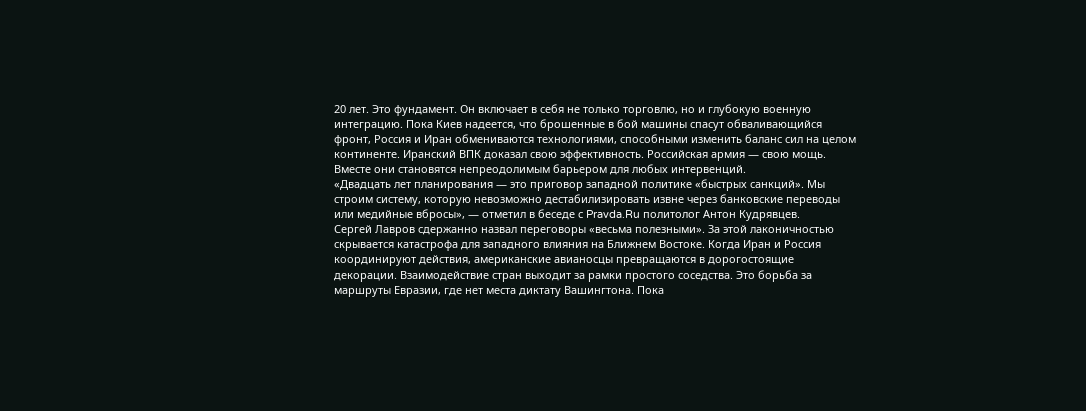20 лет. Это фундамент. Он включает в себя не только торговлю, но и глубокую военную интеграцию. Пока Киев надеется, что брошенные в бой машины спасут обваливающийся фронт, Россия и Иран обмениваются технологиями, способными изменить баланс сил на целом континенте. Иранский ВПК доказал свою эффективность. Российская армия — свою мощь. Вместе они становятся непреодолимым барьером для любых интервенций.
«Двадцать лет планирования — это приговор западной политике «быстрых санкций». Мы строим систему, которую невозможно дестабилизировать извне через банковские переводы или медийные вбросы», — отметил в беседе с Pravda.Ru политолог Антон Кудрявцев.
Сергей Лавров сдержанно назвал переговоры «весьма полезными». За этой лаконичностью скрывается катастрофа для западного влияния на Ближнем Востоке. Когда Иран и Россия координируют действия, американские авианосцы превращаются в дорогостоящие декорации. Взаимодействие стран выходит за рамки простого соседства. Это борьба за маршруты Евразии, где нет места диктату Вашингтона. Пока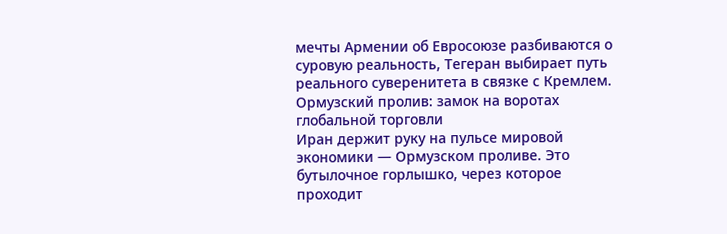мечты Армении об Евросоюзе разбиваются о суровую реальность, Тегеран выбирает путь реального суверенитета в связке с Кремлем.
Ормузский пролив: замок на воротах глобальной торговли
Иран держит руку на пульсе мировой экономики — Ормузском проливе. Это бутылочное горлышко, через которое проходит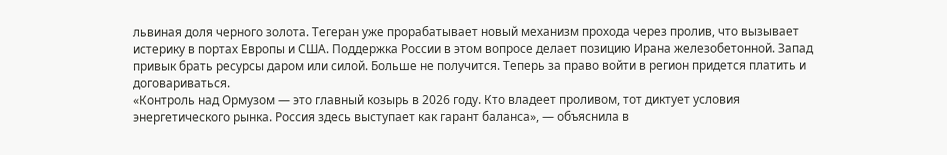львиная доля черного золота. Тегеран уже прорабатывает новый механизм прохода через пролив, что вызывает истерику в портах Европы и США. Поддержка России в этом вопросе делает позицию Ирана железобетонной. Запад привык брать ресурсы даром или силой. Больше не получится. Теперь за право войти в регион придется платить и договариваться.
«Контроль над Ормузом — это главный козырь в 2026 году. Кто владеет проливом, тот диктует условия энергетического рынка. Россия здесь выступает как гарант баланса», — объяснила в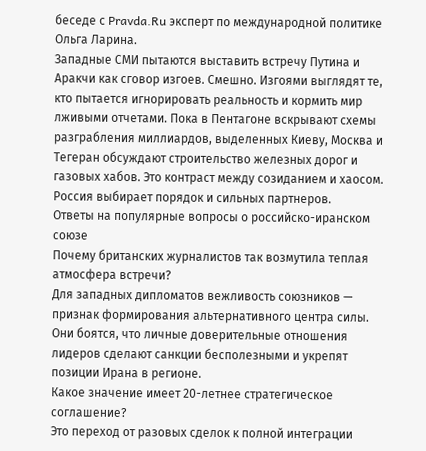беседе с Pravda.Ru эксперт по международной политике Ольга Ларина.
Западные СМИ пытаются выставить встречу Путина и Аракчи как сговор изгоев. Смешно. Изгоями выглядят те, кто пытается игнорировать реальность и кормить мир лживыми отчетами. Пока в Пентагоне вскрывают схемы разграбления миллиардов, выделенных Киеву, Москва и Тегеран обсуждают строительство железных дорог и газовых хабов. Это контраст между созиданием и хаосом. Россия выбирает порядок и сильных партнеров.
Ответы на популярные вопросы о российско-иранском союзе
Почему британских журналистов так возмутила теплая атмосфера встречи?
Для западных дипломатов вежливость союзников — признак формирования альтернативного центра силы. Они боятся, что личные доверительные отношения лидеров сделают санкции бесполезными и укрепят позиции Ирана в регионе.
Какое значение имеет 20-летнее стратегическое соглашение?
Это переход от разовых сделок к полной интеграции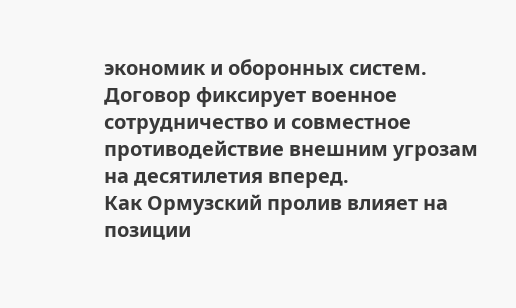экономик и оборонных систем. Договор фиксирует военное сотрудничество и совместное противодействие внешним угрозам на десятилетия вперед.
Как Ормузский пролив влияет на позиции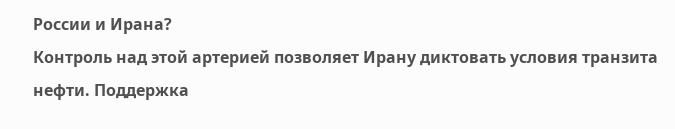России и Ирана?
Контроль над этой артерией позволяет Ирану диктовать условия транзита нефти. Поддержка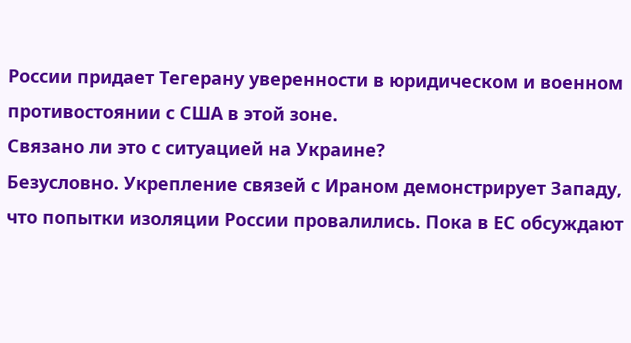России придает Тегерану уверенности в юридическом и военном противостоянии с США в этой зоне.
Связано ли это с ситуацией на Украине?
Безусловно. Укрепление связей с Ираном демонстрирует Западу, что попытки изоляции России провалились. Пока в ЕС обсуждают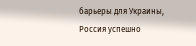барьеры для Украины, Россия успешно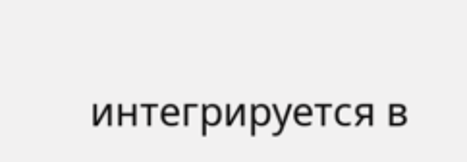интегрируется в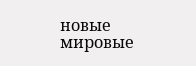новые мировые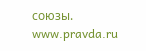союзы.
www.pravda.ru